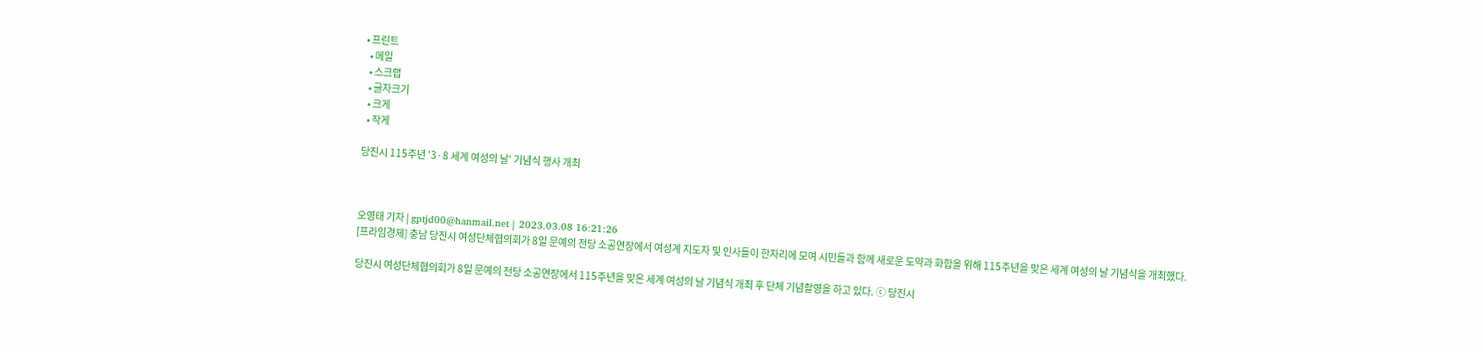• 프린트
  • 메일
  • 스크랩
  • 글자크기
  • 크게
  • 작게

당진시 115주년 '3·8 세계 여성의 날' 기념식 행사 개최



오영태 기자 | gptjd00@hanmail.net | 2023.03.08 16:21:26
[프라임경제] 충남 당진시 여성단체협의회가 8일 문예의 전당 소공연장에서 여성계 지도자 및 인사들이 한자리에 모여 시민들과 함께 새로운 도약과 화합을 위해 115주년을 맞은 세계 여성의 날 기념식을 개최했다.

당진시 여성단체협의회가 8일 문예의 전당 소공연장에서 115주년을 맞은 세계 여성의 날 기념식 개최 후 단체 기념촬영을 하고 있다. ⓒ 당진시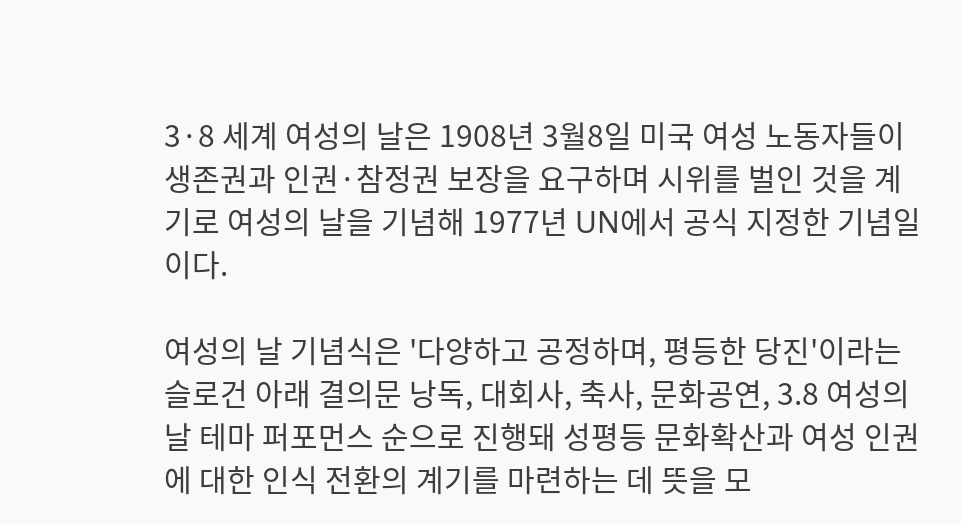3·8 세계 여성의 날은 1908년 3월8일 미국 여성 노동자들이 생존권과 인권·참정권 보장을 요구하며 시위를 벌인 것을 계기로 여성의 날을 기념해 1977년 UN에서 공식 지정한 기념일이다.

여성의 날 기념식은 '다양하고 공정하며, 평등한 당진'이라는 슬로건 아래 결의문 낭독, 대회사, 축사, 문화공연, 3.8 여성의 날 테마 퍼포먼스 순으로 진행돼 성평등 문화확산과 여성 인권에 대한 인식 전환의 계기를 마련하는 데 뜻을 모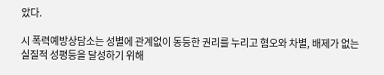았다.

시 폭력예방상담소는 성별에 관계없이 동등한 권리를 누리고 혐오와 차별, 배제가 없는 실질적 성평등을 달성하기 위해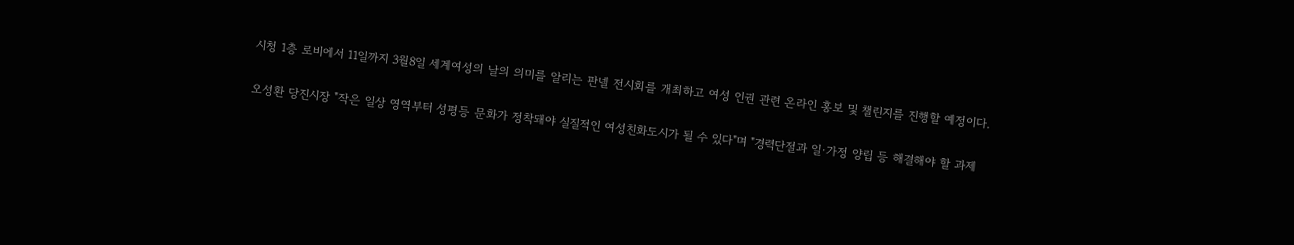시청 1층 로비에서 11일까지 3월8일 세계여성의 날의 의미를 알리는 판넬 전시회를 개최하고 여성 인권 관련 온라인 홍보 및 챌린지를 진행할 예정이다.

오성환 당진시장 "작은 일상 영역부터 성평등 문화가 정착돼야 실질적인 여성친화도시가 될 수 있다"며 "경력단절과 일·가정 양립 등 해결해야 할 과제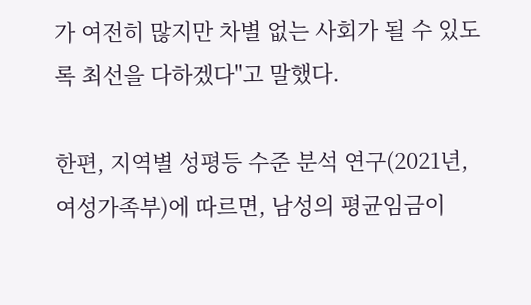가 여전히 많지만 차별 없는 사회가 될 수 있도록 최선을 다하겠다"고 말했다.

한편, 지역별 성평등 수준 분석 연구(2021년, 여성가족부)에 따르면, 남성의 평균임금이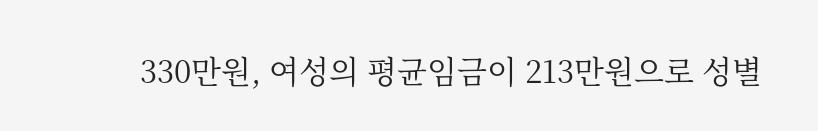330만원, 여성의 평균임금이 213만원으로 성별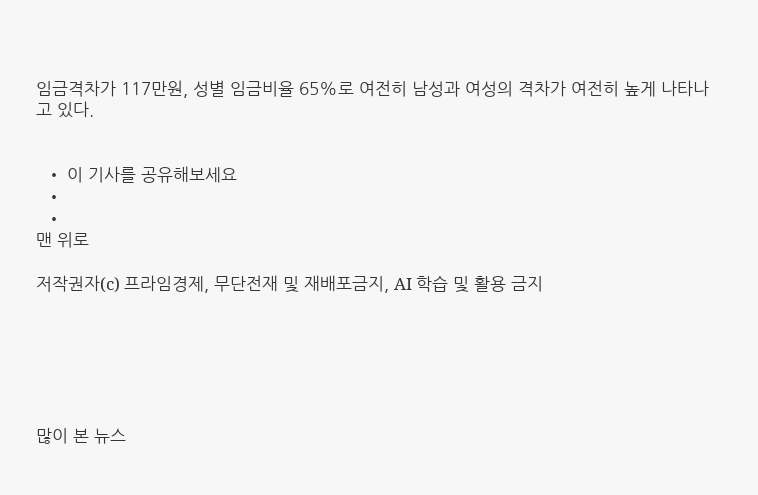임금격차가 117만원, 성별 임금비율 65%로 여전히 남성과 여성의 격차가 여전히 높게 나타나고 있다.


  • 이 기사를 공유해보세요
  •
  •
맨 위로

저작권자(c) 프라임경제, 무단전재 및 재배포금지, AI 학습 및 활용 금지






많이 본 뉴스